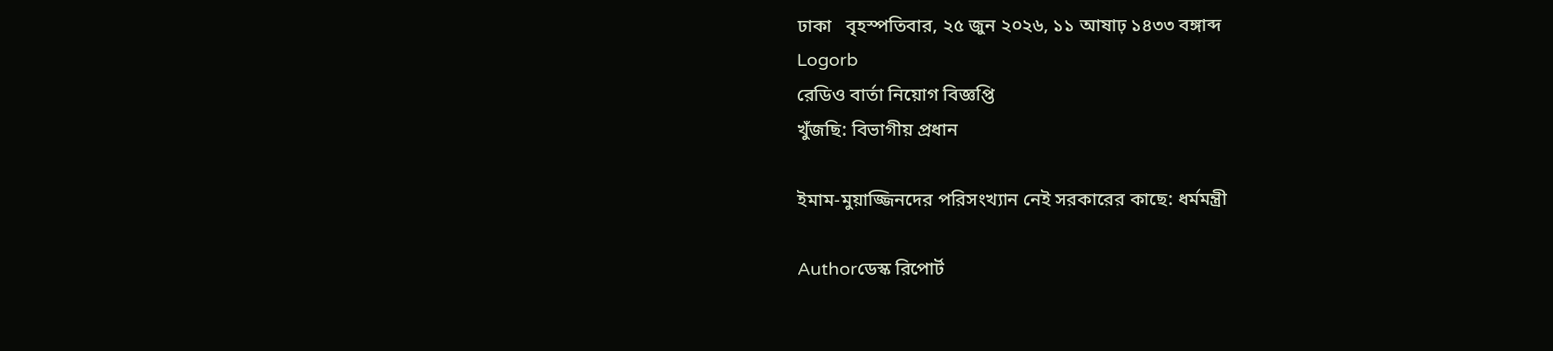ঢাকা   বৃহস্পতিবার, ২৫ জুন ২০২৬, ১১ আষাঢ় ১৪৩৩ বঙ্গাব্দ
Logorb
রেডিও বার্তা নিয়োগ বিজ্ঞপ্তি
খুঁজছি: বিভাগীয় প্রধান

ইমাম-মুয়াজ্জিনদের পরিসংখ্যান নেই সরকারের কাছে: ধর্মমন্ত্রী

Authorডেস্ক রিপোর্ট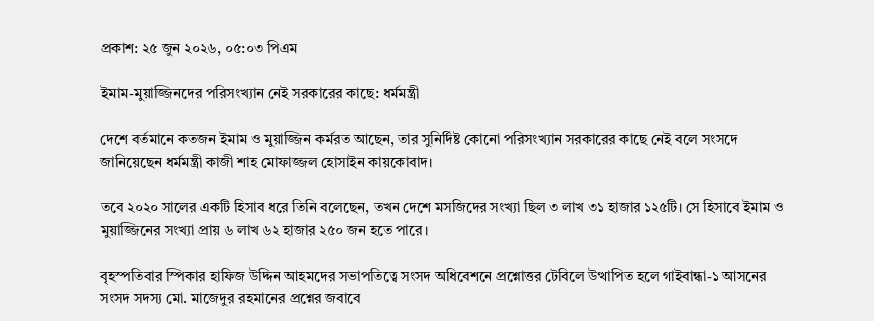প্রকাশ: ২৫ জুন ২০২৬, ০৫:০৩ পিএম

ইমাম-মুয়াজ্জিনদের পরিসংখ্যান নেই সরকারের কাছে: ধর্মমন্ত্রী

দেশে বর্তমানে কতজন ইমাম ও মুয়াজ্জিন কর্মরত আছেন, তার সুনির্দিষ্ট কোনো পরিসংখ্যান সরকারের কাছে নেই বলে সংসদে জানিয়েছেন ধর্মমন্ত্রী কাজী শাহ মোফাজ্জল হোসাইন কায়কোবাদ।

তবে ২০২০ সালের একটি হিসাব ধরে তিনি বলেছেন, তখন দেশে মসজিদের সংখ্যা ছিল ৩ লাখ ৩১ হাজার ১২৫টি। সে হিসাবে ইমাম ও মুয়াজ্জিনের সংখ্যা প্রায় ৬ লাখ ৬২ হাজার ২৫০ জন হতে পারে।

বৃহস্পতিবার স্পিকার হাফিজ উদ্দিন আহমদের সভাপতিত্বে সংসদ অধিবেশনে প্রশ্নোত্তর টেবিলে উত্থাপিত হলে গাইবান্ধা-১ আসনের সংসদ সদস্য মো. মাজেদুর রহমানের প্রশ্নের জবাবে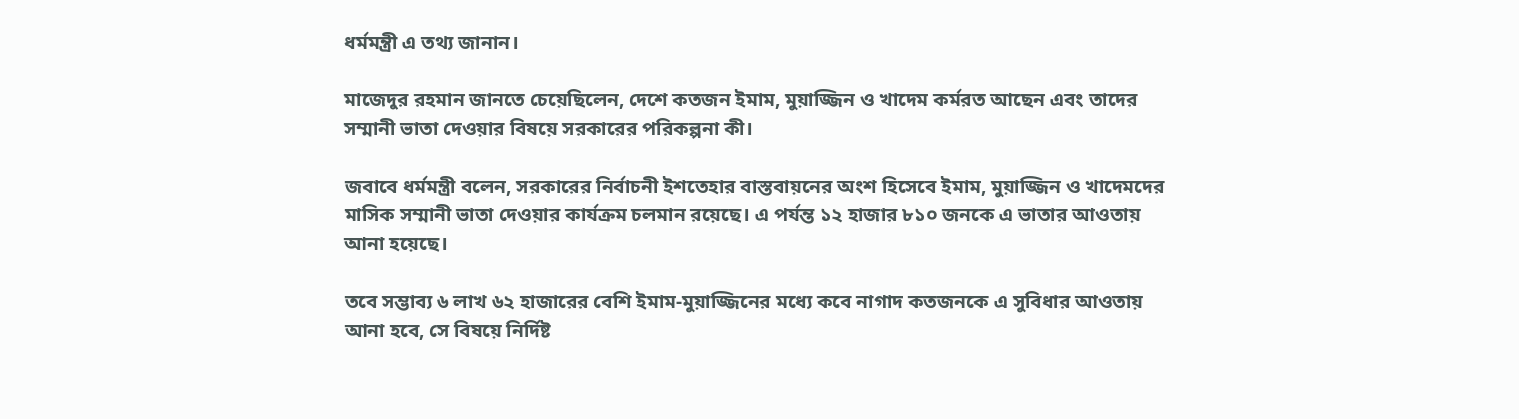ধর্মমন্ত্রী এ তথ্য জানান।

মাজেদুর রহমান জানতে চেয়েছিলেন, দেশে কতজন ইমাম, মুয়াজ্জিন ও খাদেম কর্মরত আছেন এবং তাদের সম্মানী ভাতা দেওয়ার বিষয়ে সরকারের পরিকল্পনা কী।

জবাবে ধর্মমন্ত্রী বলেন, সরকারের নির্বাচনী ইশতেহার বাস্তবায়নের অংশ হিসেবে ইমাম, মুয়াজ্জিন ও খাদেমদের মাসিক সম্মানী ভাতা দেওয়ার কার্যক্রম চলমান রয়েছে। এ পর্যন্ত ১২ হাজার ৮১০ জনকে এ ভাতার আওতায় আনা হয়েছে।

তবে সম্ভাব্য ৬ লাখ ৬২ হাজারের বেশি ইমাম-মুয়াজ্জিনের মধ্যে কবে নাগাদ কতজনকে এ সুবিধার আওতায় আনা হবে, সে বিষয়ে নির্দিষ্ট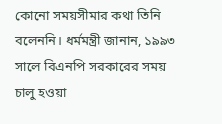কোনো সময়সীমার কথা তিনি বলেননি। ধর্মমন্ত্রী জানান, ১৯৯৩ সালে বিএনপি সরকারের সময় চালু হওয়া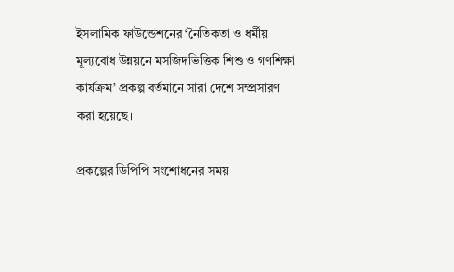ইসলামিক ফাউন্ডেশনের ‘নৈতিকতা ও ধর্মীয় মূল্যবোধ উন্নয়নে মসজিদভিত্তিক শিশু ও গণশিক্ষা কার্যক্রম’ প্রকল্প বর্তমানে সারা দেশে সম্প্রসারণ করা হয়েছে।

প্রকল্পের ডিপিপি সংশোধনের সময়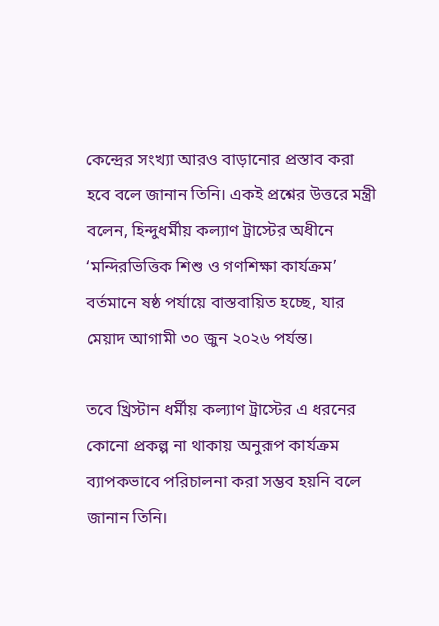কেন্দ্রের সংখ্যা আরও বাড়ানোর প্রস্তাব করা হবে বলে জানান তিনি। একই প্রশ্নের উত্তরে মন্ত্রী বলেন, হিন্দুধর্মীয় কল্যাণ ট্রাস্টের অধীনে ‘মন্দিরভিত্তিক শিশু ও গণশিক্ষা কার্যক্রম’ বর্তমানে ষষ্ঠ পর্যায়ে বাস্তবায়িত হচ্ছে, যার মেয়াদ আগামী ৩০ জুন ২০২৬ পর্যন্ত।

তবে খ্রিস্টান ধর্মীয় কল্যাণ ট্রাস্টের এ ধরনের কোনো প্রকল্প না থাকায় অনুরূপ কার্যক্রম ব্যাপকভাবে পরিচালনা করা সম্ভব হয়নি বলে জানান তিনি।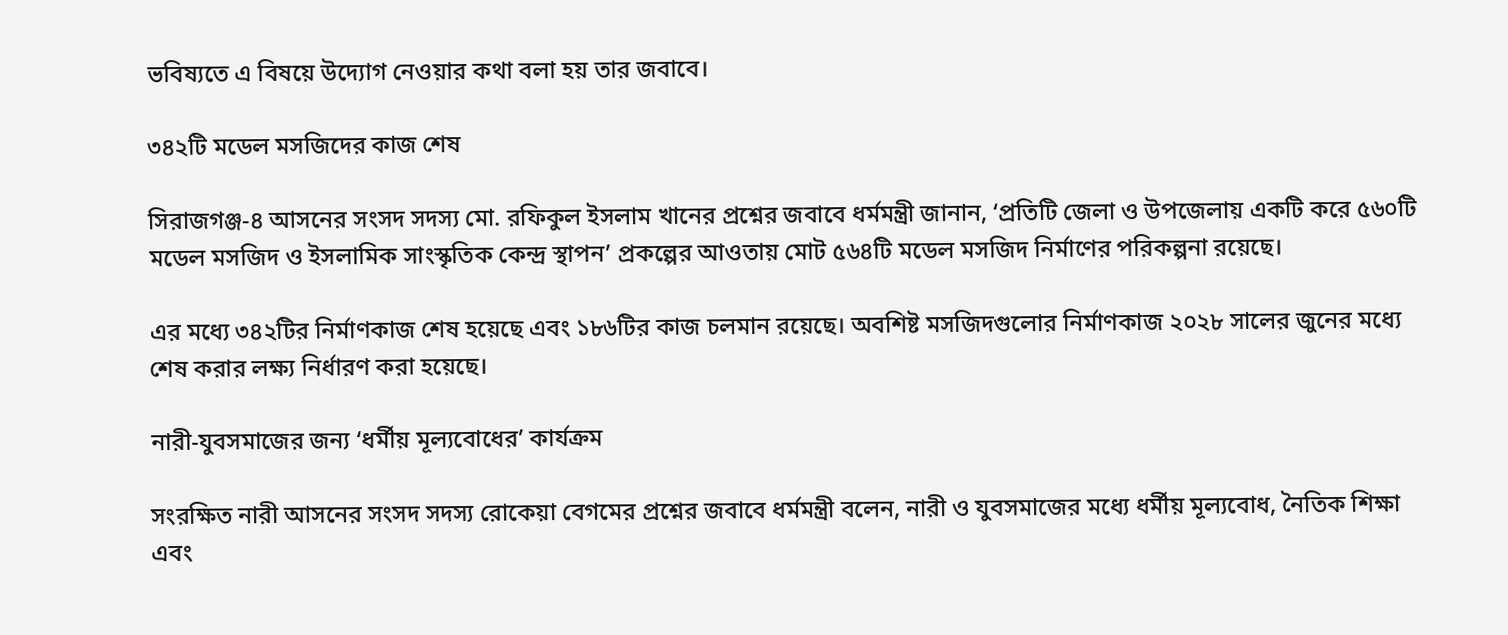ভবিষ্যতে এ বিষয়ে উদ্যোগ নেওয়ার কথা বলা হয় তার জবাবে।

৩৪২টি মডেল মসজিদের কাজ শেষ

সিরাজগঞ্জ-৪ আসনের সংসদ সদস্য মো. রফিকুল ইসলাম খানের প্রশ্নের জবাবে ধর্মমন্ত্রী জানান, ‘প্রতিটি জেলা ও উপজেলায় একটি করে ৫৬০টি মডেল মসজিদ ও ইসলামিক সাংস্কৃতিক কেন্দ্র স্থাপন’ প্রকল্পের আওতায় মোট ৫৬৪টি মডেল মসজিদ নির্মাণের পরিকল্পনা রয়েছে।

এর মধ্যে ৩৪২টির নির্মাণকাজ শেষ হয়েছে এবং ১৮৬টির কাজ চলমান রয়েছে। অবশিষ্ট মসজিদগুলোর নির্মাণকাজ ২০২৮ সালের জুনের মধ্যে শেষ করার লক্ষ্য নির্ধারণ করা হয়েছে।

নারী-যুবসমাজের জন্য ‘ধর্মীয় মূল্যবোধের’ কার্যক্রম

সংরক্ষিত নারী আসনের সংসদ সদস্য রোকেয়া বেগমের প্রশ্নের জবাবে ধর্মমন্ত্রী বলেন, নারী ও যুবসমাজের মধ্যে ধর্মীয় মূল্যবোধ, নৈতিক শিক্ষা এবং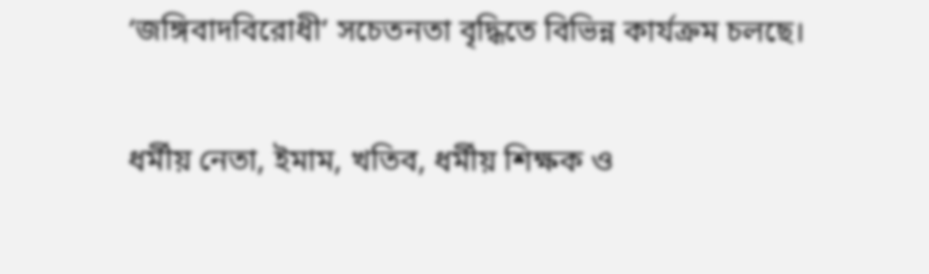‘জঙ্গিবাদবিরোধী’ সচেতনতা বৃদ্ধিতে বিভিন্ন কার্যক্রম চলছে।

ধর্মীয় নেতা, ইমাম, খতিব, ধর্মীয় শিক্ষক ও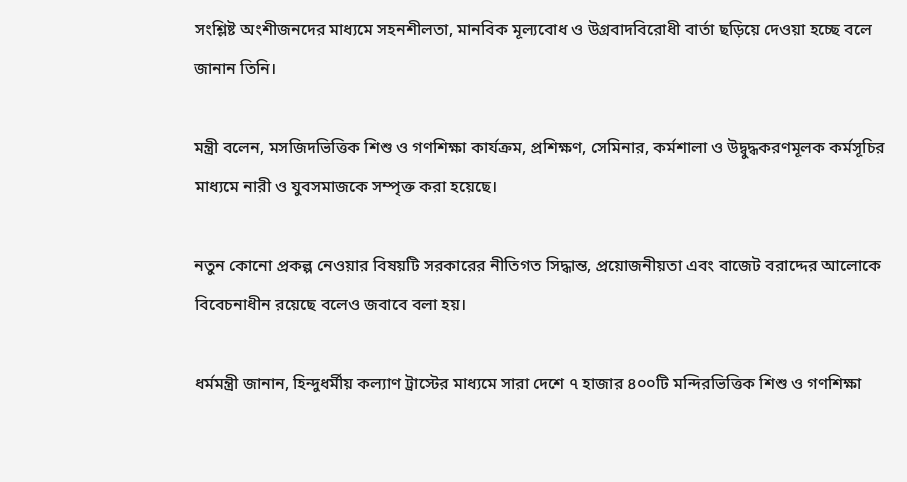সংশ্লিষ্ট অংশীজনদের মাধ্যমে সহনশীলতা, মানবিক মূল্যবোধ ও উগ্রবাদবিরোধী বার্তা ছড়িয়ে দেওয়া হচ্ছে বলে জানান তিনি।

মন্ত্রী বলেন, মসজিদভিত্তিক শিশু ও গণশিক্ষা কার্যক্রম, প্রশিক্ষণ, সেমিনার, কর্মশালা ও উদ্বুদ্ধকরণমূলক কর্মসূচির মাধ্যমে নারী ও যুবসমাজকে সম্পৃক্ত করা হয়েছে।

নতুন কোনো প্রকল্প নেওয়ার বিষয়টি সরকারের নীতিগত সিদ্ধান্ত, প্রয়োজনীয়তা এবং বাজেট বরাদ্দের আলোকে বিবেচনাধীন রয়েছে বলেও জবাবে বলা হয়।

ধর্মমন্ত্রী জানান, হিন্দুধর্মীয় কল্যাণ ট্রাস্টের মাধ্যমে সারা দেশে ৭ হাজার ৪০০টি মন্দিরভিত্তিক শিশু ও গণশিক্ষা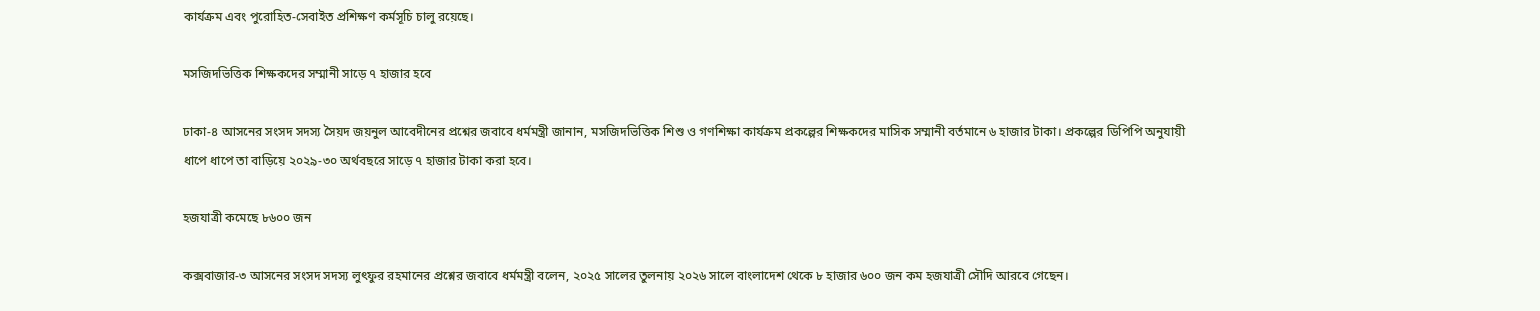কার্যক্রম এবং পুরোহিত-সেবাইত প্রশিক্ষণ কর্মসূচি চালু রয়েছে।

মসজিদভিত্তিক শিক্ষকদের সম্মানী সাড়ে ৭ হাজার হবে

ঢাকা-৪ আসনের সংসদ সদস্য সৈয়দ জয়নুল আবেদীনের প্রশ্নের জবাবে ধর্মমন্ত্রী জানান, মসজিদভিত্তিক শিশু ও গণশিক্ষা কার্যক্রম প্রকল্পের শিক্ষকদের মাসিক সম্মানী বর্তমানে ৬ হাজার টাকা। প্রকল্পের ডিপিপি অনুযায়ী ধাপে ধাপে তা বাড়িয়ে ২০২৯-৩০ অর্থবছরে সাড়ে ৭ হাজার টাকা করা হবে।

হজযাত্রী কমেছে ৮৬০০ জন

কক্সবাজার-৩ আসনের সংসদ সদস্য লুৎফুর রহমানের প্রশ্নের জবাবে ধর্মমন্ত্রী বলেন, ২০২৫ সালের তুলনায় ২০২৬ সালে বাংলাদেশ থেকে ৮ হাজার ৬০০ জন কম হজযাত্রী সৌদি আরবে গেছেন।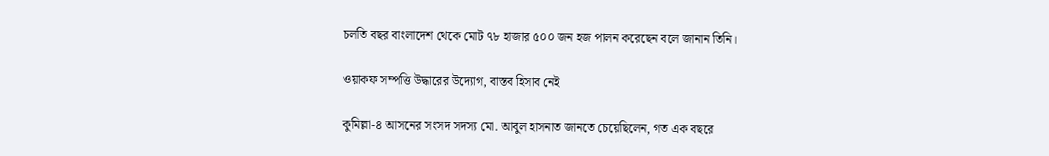চলতি বছর বাংলাদেশ থেকে মোট ৭৮ হাজার ৫০০ জন হজ পালন করেছেন বলে জানান তিনি।

ওয়াকফ সম্পত্তি উদ্ধারের উদ্যোগ, বাস্তব হিসাব নেই

কুমিল্লা-৪ আসনের সংসদ সদস্য মো. আবুল হাসনাত জানতে চেয়েছিলেন, গত এক বছরে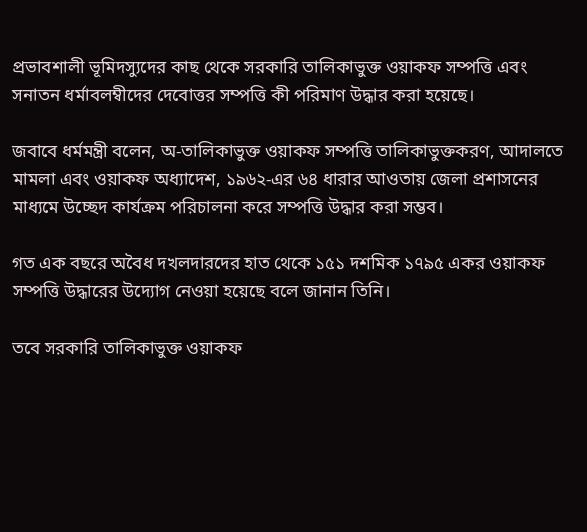প্রভাবশালী ভূমিদস্যুদের কাছ থেকে সরকারি তালিকাভুক্ত ওয়াকফ সম্পত্তি এবং সনাতন ধর্মাবলম্বীদের দেবোত্তর সম্পত্তি কী পরিমাণ উদ্ধার করা হয়েছে।

জবাবে ধর্মমন্ত্রী বলেন, অ-তালিকাভুক্ত ওয়াকফ সম্পত্তি তালিকাভুক্তকরণ, আদালতে মামলা এবং ওয়াকফ অধ্যাদেশ, ১৯৬২-এর ৬৪ ধারার আওতায় জেলা প্রশাসনের মাধ্যমে উচ্ছেদ কার্যক্রম পরিচালনা করে সম্পত্তি উদ্ধার করা সম্ভব।

গত এক বছরে অবৈধ দখলদারদের হাত থেকে ১৫১ দশমিক ১৭৯৫ একর ওয়াকফ সম্পত্তি উদ্ধারের উদ্যোগ নেওয়া হয়েছে বলে জানান তিনি।

তবে সরকারি তালিকাভুক্ত ওয়াকফ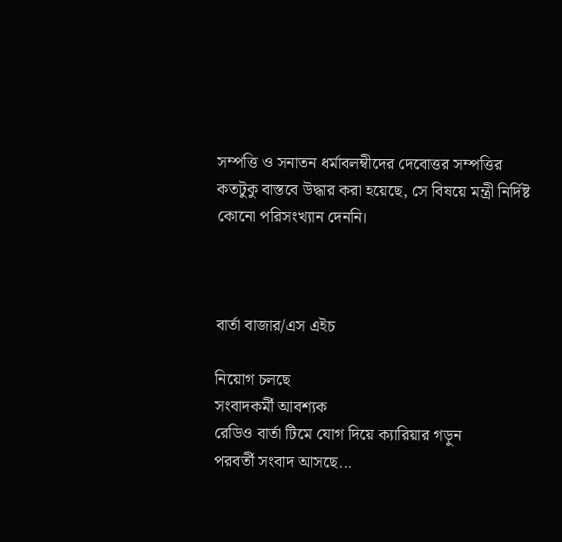সম্পত্তি ও সনাতন ধর্মাবলম্বীদের দেবোত্তর সম্পত্তির কতটুকু বাস্তবে উদ্ধার করা হয়েছে, সে বিষয়ে মন্ত্রী নির্দিষ্ট কোনো পরিসংখ্যান দেননি।



বার্তা বাজার/এস এইচ

নিয়োগ চলছে
সংবাদকর্মী আবশ্যক
রেডিও বার্তা টিমে যোগ দিয়ে ক্যারিয়ার গড়ুন
পরবর্তী সংবাদ আসছে...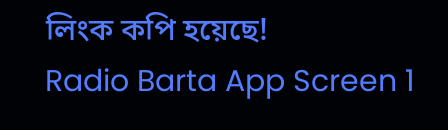লিংক কপি হয়েছে!
Radio Barta App Screen 1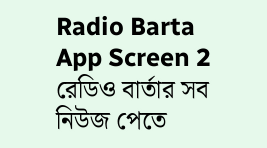Radio Barta App Screen 2
রেডিও বার্তার সব নিউজ পেতে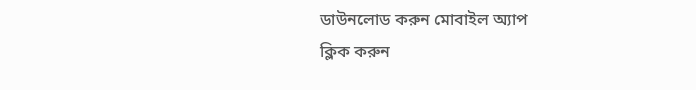ডাউনলোড করুন মোবাইল অ্যাপ
ক্লিক করুন